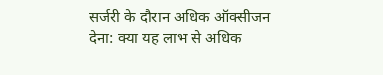सर्जरी के दौरान अधिक ऑक्सीजन देना: क्या यह लाभ से अधिक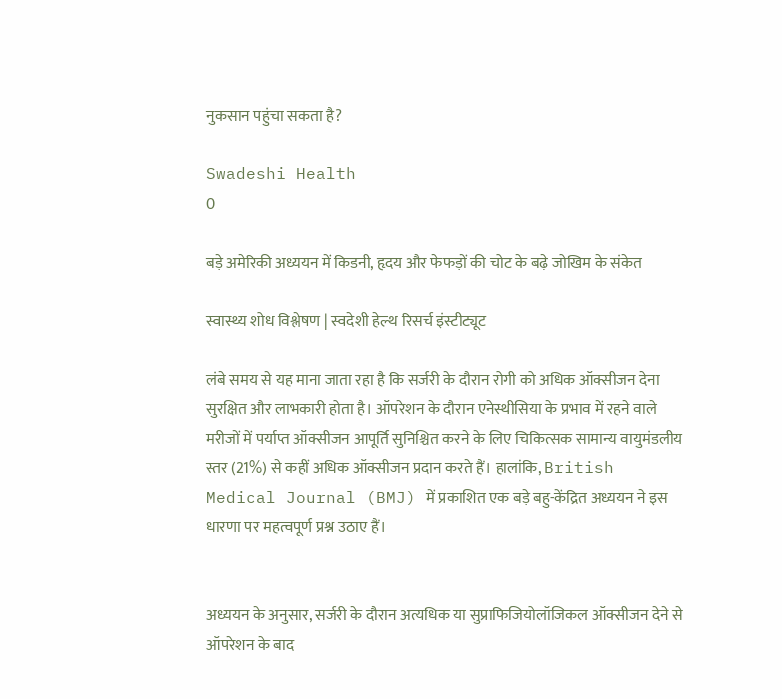नुकसान पहुंचा सकता है?

Swadeshi Health
0

बड़े अमेरिकी अध्ययन में किडनी, हृदय और फेफड़ों की चोट के बढ़े जोखिम के संकेत

स्वास्थ्य शोध विश्लेषण | स्वदेशी हेल्थ रिसर्च इंस्टीट्यूट

लंबे समय से यह माना जाता रहा है कि सर्जरी के दौरान रोगी को अधिक ऑक्सीजन देना सुरक्षित और लाभकारी होता है। ऑपरेशन के दौरान एनेस्थीसिया के प्रभाव में रहने वाले मरीजों में पर्याप्त ऑक्सीजन आपूर्ति सुनिश्चित करने के लिए चिकित्सक सामान्य वायुमंडलीय स्तर (21%) से कहीं अधिक ऑक्सीजन प्रदान करते हैं। हालांकि, British Medical Journal (BMJ) में प्रकाशित एक बड़े बहु-केंद्रित अध्ययन ने इस धारणा पर महत्वपूर्ण प्रश्न उठाए हैं।


अध्ययन के अनुसार, सर्जरी के दौरान अत्यधिक या सुप्राफिजियोलॉजिकल ऑक्सीजन देने से ऑपरेशन के बाद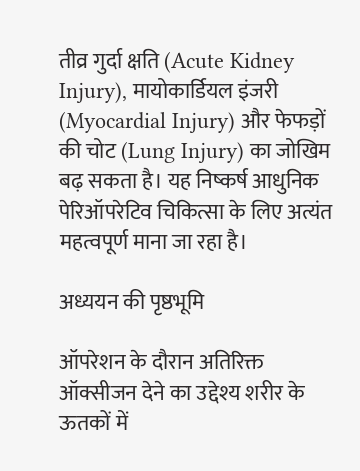तीव्र गुर्दा क्षति (Acute Kidney Injury), मायोकार्डियल इंजरी (Myocardial Injury) और फेफड़ों की चोट (Lung Injury) का जोखिम बढ़ सकता है। यह निष्कर्ष आधुनिक पेरिऑपरेटिव चिकित्सा के लिए अत्यंत महत्वपूर्ण माना जा रहा है।

अध्ययन की पृष्ठभूमि

ऑपरेशन के दौरान अतिरिक्त ऑक्सीजन देने का उद्देश्य शरीर के ऊतकों में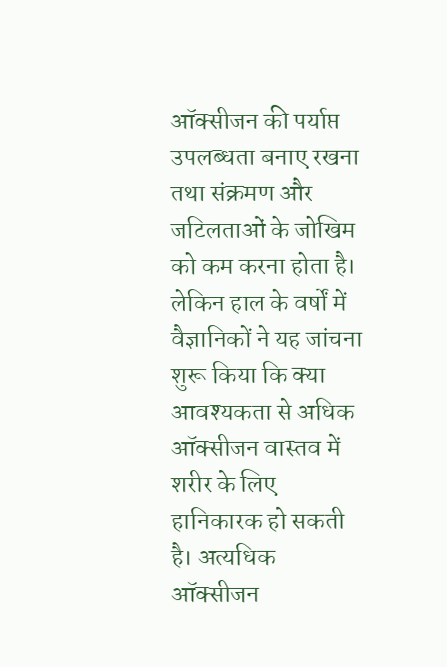ऑक्सीजन की पर्याप्त उपलब्धता बनाए रखना तथा संक्रमण और जटिलताओं के जोखिम को कम करना होता है। लेकिन हाल के वर्षों में वैज्ञानिकों ने यह जांचना शुरू किया कि क्या आवश्यकता से अधिक ऑक्सीजन वास्तव में शरीर के लिए हानिकारक हो सकती है। अत्यधिक ऑक्सीजन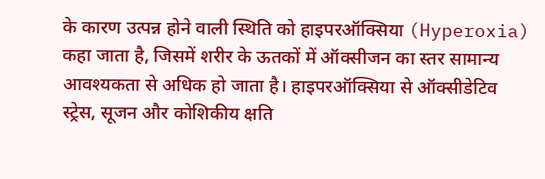के कारण उत्पन्न होने वाली स्थिति को हाइपरऑक्सिया (Hyperoxia) कहा जाता है, जिसमें शरीर के ऊतकों में ऑक्सीजन का स्तर सामान्य आवश्यकता से अधिक हो जाता है। हाइपरऑक्सिया से ऑक्सीडेटिव स्ट्रेस, सूजन और कोशिकीय क्षति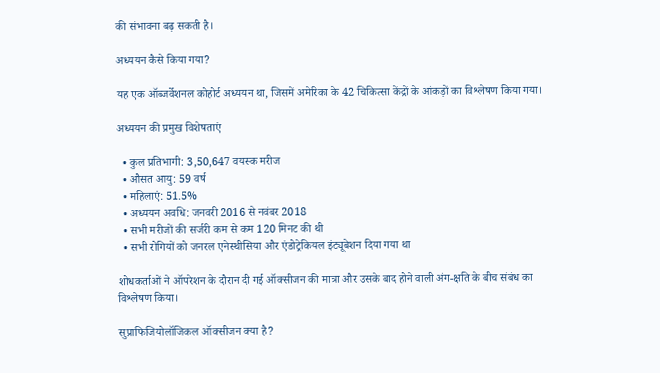की संभावना बढ़ सकती है।

अध्ययन कैसे किया गया?

यह एक ऑब्जर्वेशनल कोहोर्ट अध्ययन था, जिसमें अमेरिका के 42 चिकित्सा केंद्रों के आंकड़ों का विश्लेषण किया गया।

अध्ययन की प्रमुख विशेषताएं

  • कुल प्रतिभागी: 3,50,647 वयस्क मरीज
  • औसत आयु: 59 वर्ष
  • महिलाएं: 51.5%
  • अध्ययन अवधि: जनवरी 2016 से नवंबर 2018
  • सभी मरीजों की सर्जरी कम से कम 120 मिनट की थी
  • सभी रोगियों को जनरल एनेस्थीसिया और एंडोट्रेकियल इंट्यूबेशन दिया गया था

शोधकर्ताओं ने ऑपरेशन के दौरान दी गई ऑक्सीजन की मात्रा और उसके बाद होने वाली अंग-क्षति के बीच संबंध का विश्लेषण किया।

सुप्राफिजियोलॉजिकल ऑक्सीजन क्या है?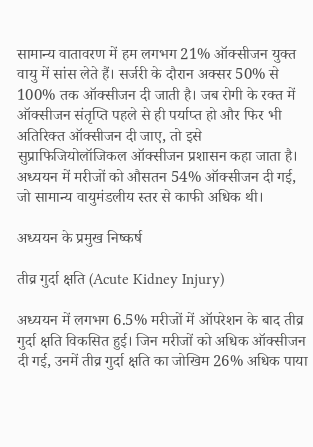सामान्य वातावरण में हम लगभग 21% ऑक्सीजन युक्त वायु में सांस लेते हैं। सर्जरी के दौरान अक्सर 50% से 100% तक ऑक्सीजन दी जाती है। जब रोगी के रक्त में ऑक्सीजन संतृप्ति पहले से ही पर्याप्त हो और फिर भी अतिरिक्त ऑक्सीजन दी जाए, तो इसे सुप्राफिजियोलॉजिकल ऑक्सीजन प्रशासन कहा जाता है। अध्ययन में मरीजों को औसतन 54% ऑक्सीजन दी गई, जो सामान्य वायुमंडलीय स्तर से काफी अधिक थी।

अध्ययन के प्रमुख निष्कर्ष

तीव्र गुर्दा क्षति (Acute Kidney Injury)

अध्ययन में लगभग 6.5% मरीजों में ऑपरेशन के बाद तीव्र गुर्दा क्षति विकसित हुई। जिन मरीजों को अधिक ऑक्सीजन दी गई, उनमें तीव्र गुर्दा क्षति का जोखिम 26% अधिक पाया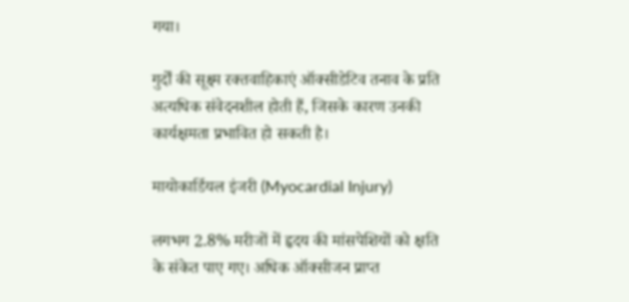गया।

गुर्दों की सूक्ष्म रक्तवाहिकाएं ऑक्सीडेटिव तनाव के प्रति अत्यधिक संवेदनशील होती हैं, जिसके कारण उनकी कार्यक्षमता प्रभावित हो सकती है।

मायोकार्डियल इंजरी (Myocardial Injury)

लगभग 2.8% मरीजों में हृदय की मांसपेशियों को क्षति के संकेत पाए गए। अधिक ऑक्सीजन प्राप्त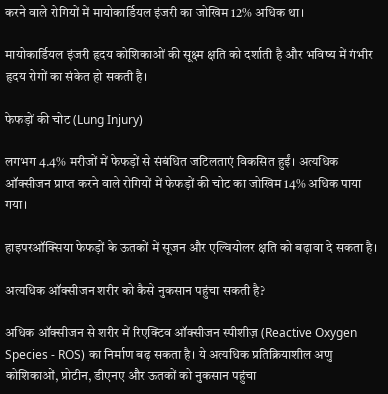करने वाले रोगियों में मायोकार्डियल इंजरी का जोखिम 12% अधिक था।

मायोकार्डियल इंजरी हृदय कोशिकाओं की सूक्ष्म क्षति को दर्शाती है और भविष्य में गंभीर हृदय रोगों का संकेत हो सकती है।

फेफड़ों की चोट (Lung Injury)

लगभग 4.4% मरीजों में फेफड़ों से संबंधित जटिलताएं विकसित हुईं। अत्यधिक ऑक्सीजन प्राप्त करने वाले रोगियों में फेफड़ों की चोट का जोखिम 14% अधिक पाया गया।

हाइपरऑक्सिया फेफड़ों के ऊतकों में सूजन और एल्वियोलर क्षति को बढ़ावा दे सकता है।

अत्यधिक ऑक्सीजन शरीर को कैसे नुकसान पहुंचा सकती है?

अधिक ऑक्सीजन से शरीर में रिएक्टिव ऑक्सीजन स्पीशीज़ (Reactive Oxygen Species - ROS) का निर्माण बढ़ सकता है। ये अत्यधिक प्रतिक्रियाशील अणु कोशिकाओं, प्रोटीन, डीएनए और ऊतकों को नुकसान पहुंचा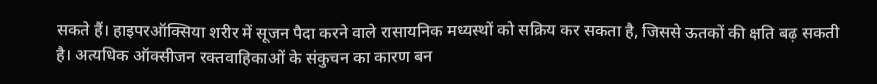सकते हैं। हाइपरऑक्सिया शरीर में सूजन पैदा करने वाले रासायनिक मध्यस्थों को सक्रिय कर सकता है, जिससे ऊतकों की क्षति बढ़ सकती है। अत्यधिक ऑक्सीजन रक्तवाहिकाओं के संकुचन का कारण बन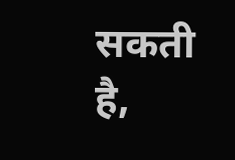सकती है,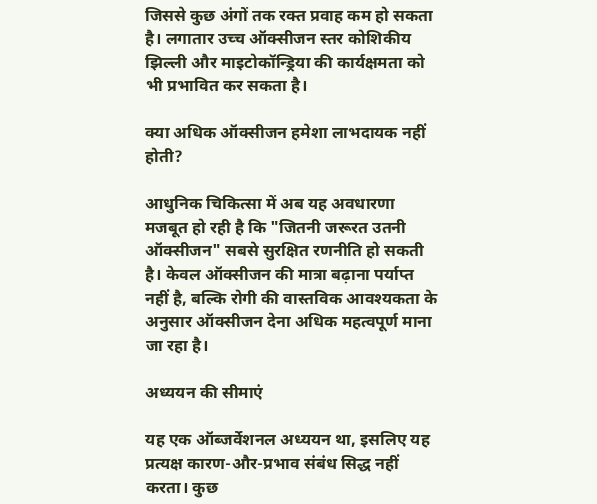जिससे कुछ अंगों तक रक्त प्रवाह कम हो सकता है। लगातार उच्च ऑक्सीजन स्तर कोशिकीय झिल्ली और माइटोकॉन्ड्रिया की कार्यक्षमता को भी प्रभावित कर सकता है।

क्या अधिक ऑक्सीजन हमेशा लाभदायक नहीं होती?

आधुनिक चिकित्सा में अब यह अवधारणा मजबूत हो रही है कि "जितनी जरूरत उतनी ऑक्सीजन" सबसे सुरक्षित रणनीति हो सकती है। केवल ऑक्सीजन की मात्रा बढ़ाना पर्याप्त नहीं है, बल्कि रोगी की वास्तविक आवश्यकता के अनुसार ऑक्सीजन देना अधिक महत्वपूर्ण माना जा रहा है।

अध्ययन की सीमाएं

यह एक ऑब्जर्वेशनल अध्ययन था, इसलिए यह प्रत्यक्ष कारण-और-प्रभाव संबंध सिद्ध नहीं करता। कुछ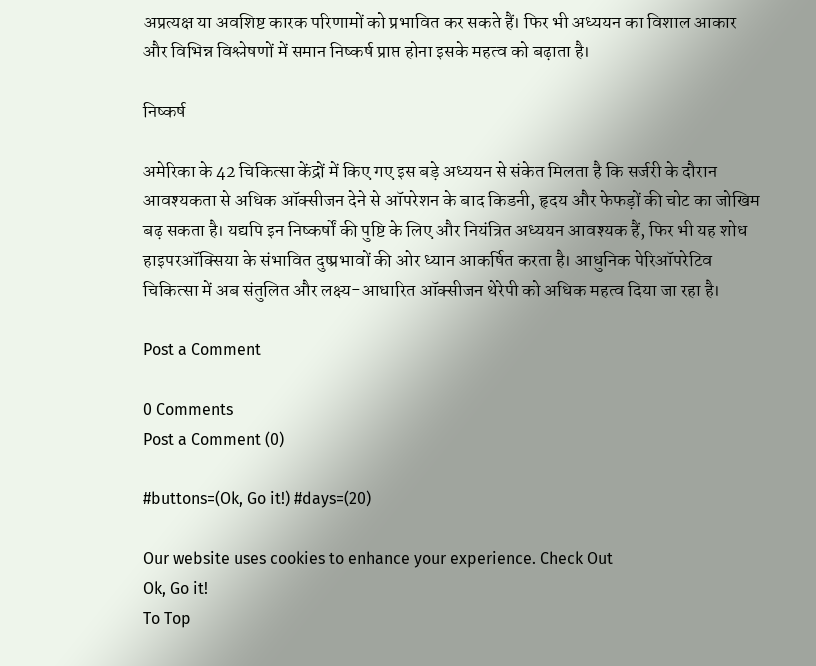अप्रत्यक्ष या अवशिष्ट कारक परिणामों को प्रभावित कर सकते हैं। फिर भी अध्ययन का विशाल आकार और विभिन्न विश्लेषणों में समान निष्कर्ष प्राप्त होना इसके महत्व को बढ़ाता है।

निष्कर्ष

अमेरिका के 42 चिकित्सा केंद्रों में किए गए इस बड़े अध्ययन से संकेत मिलता है कि सर्जरी के दौरान आवश्यकता से अधिक ऑक्सीजन देने से ऑपरेशन के बाद किडनी, हृदय और फेफड़ों की चोट का जोखिम बढ़ सकता है। यद्यपि इन निष्कर्षों की पुष्टि के लिए और नियंत्रित अध्ययन आवश्यक हैं, फिर भी यह शोध हाइपरऑक्सिया के संभावित दुष्प्रभावों की ओर ध्यान आकर्षित करता है। आधुनिक पेरिऑपरेटिव चिकित्सा में अब संतुलित और लक्ष्य-आधारित ऑक्सीजन थेरेपी को अधिक महत्व दिया जा रहा है।

Post a Comment

0 Comments
Post a Comment (0)

#buttons=(Ok, Go it!) #days=(20)

Our website uses cookies to enhance your experience. Check Out
Ok, Go it!
To Top